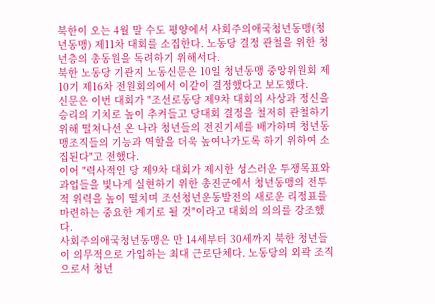북한이 오는 4월 말 수도 평양에서 사회주의애국청년동맹(청년동맹) 제11차 대회를 소집한다. 노동당 결정 관철을 위한 청년층의 총동원을 독려하기 위해서다.
북한 노동당 기관지 노동신문은 10일 청년동맹 중앙위원회 제10기 제16차 전원회의에서 이같이 결정했다고 보도했다.
신문은 이번 대회가 "조선로동당 제9차 대회의 사상과 정신을 승리의 기치로 높이 추켜들고 당대회 결정을 철저히 관철하기 위해 떨쳐나선 온 나라 청년들의 전진기세를 배가하며 청년동맹조직들의 기능과 역할을 더욱 높여나가도록 하기 위하여 소집된다"고 전했다.
이어 "력사적인 당 제9차 대회가 제시한 성스러운 투쟁목표와 과업들을 빛나게 실현하기 위한 총진군에서 청년동맹의 전투적 위력을 높이 떨치며 조선청년운동발전의 새로운 리정표를 마련하는 중요한 계기로 될 것"이라고 대회의 의의를 강조했다.
사회주의애국청년동맹은 만 14세부터 30세까지 북한 청년들이 의무적으로 가입하는 최대 근로단체다. 노동당의 외곽 조직으로서 청년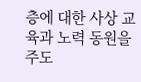층에 대한 사상 교육과 노력 동원을 주도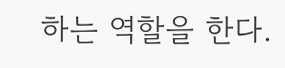하는 역할을 한다.